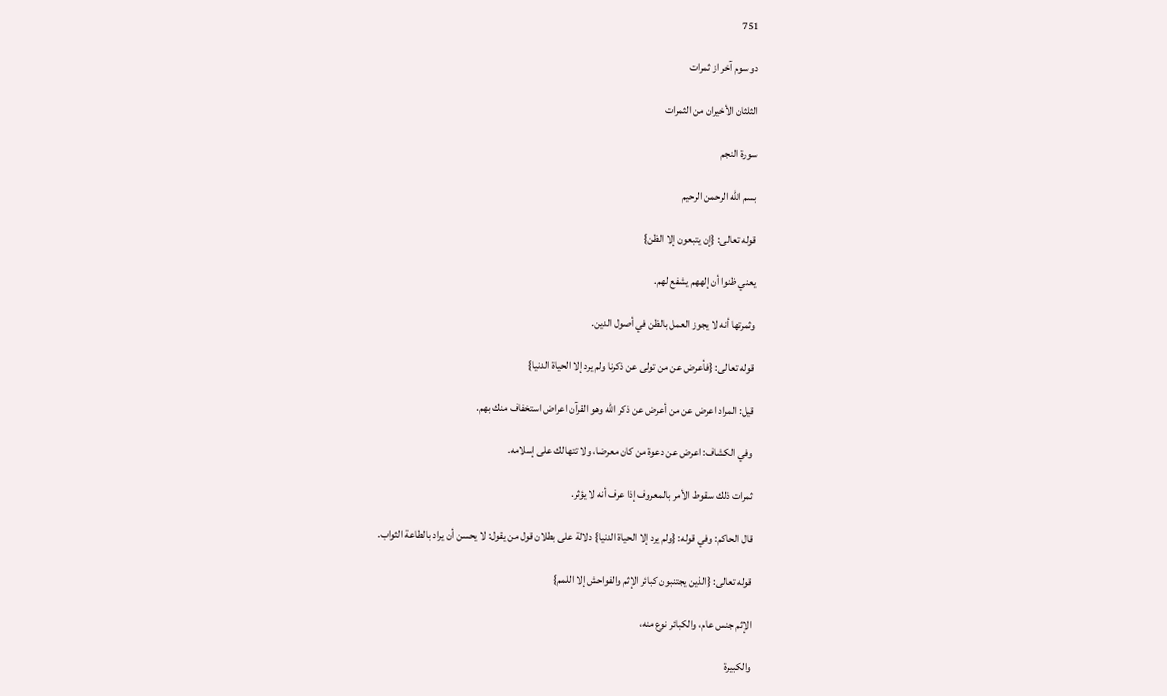751

دو سوم آخر از ثمرات

الثلثان الأخيران من الثمرات

سورة النجم

بسم الله الرحمن الرحيم

قوله تعالى: {إن يتبعون إلا الظن}

يعني ظنوا أن إلههم يشفع لهم.

وثمرتها أنه لا يجوز العمل بالظن في أصول الدين.

قوله تعالى: {فأعرض عن من تولى عن ذكرنا ولم يرد إلا الحياة الدنيا}

قيل: المراد اعرض عن من أعرض عن ذكر الله وهو القرآن اعراض استخفاف منك بهم.

وفي الكشاف: اعرض عن دعوة من كان معرضا، ولا تتهالك على إسلامه.

ثمرات ذلك سقوط الأمر بالمعروف إذا عرف أنه لا يؤثر.

قال الحاكم: وفي قوله: {ولم يرد إلا الحياة الدنيا} دلالة على بطلان قول من يقول: لا يحسن أن يراد بالطاعة الثواب.

قوله تعالى: {الذين يجتنبون كبائر الإثم والفواحش إلا اللمم}

الإثم جنس عام، والكبائر نوع منه،

والكبيرة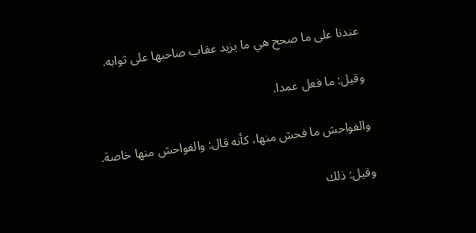عندنا على ما صحح هي ما يزيد عقاب صاحبها على ثوابه.

وقيل: ما فعل عمدا.

والفواحش ما فحش منها، كأنه قال: والفواحش منها خاصة.

وقيل: ذلك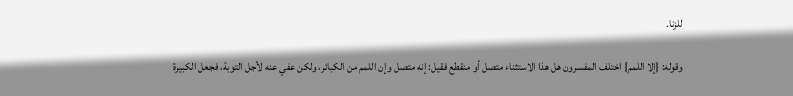للزنا.

وقوله: {إلا اللمم} اختلف المفسرون هل هذا الاستثناء متصل أو منقطع فقيل: إنه متصل وإن اللمم من الكبائر، ولكن عفي عنه لأجل التوبة، فجعل الكبيرة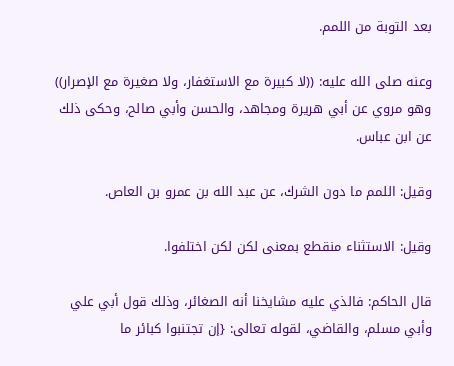بعد التوبة من اللمم.

وعنه صلى الله عليه: ((لا كبيرة مع الاستغفار، ولا صغيرة مع الإصرار)) وهو مروي عن أبي هريرة ومجاهد، والحسن وأبي صالح، وحكى ذلك عن ابن عباس.

وقيل: اللمم ما دون الشرك، عن عبد الله بن عمرو بن العاص.

وقيل: الاستثناء منقطع بمعنى لكن لكن اختلفوا.

قال الحاكم: فالذي عليه مشايخنا أنه الصغائر، وذلك قول أبي علي وأبي مسلم، والقاضي، لقوله تعالى: {إن تجتنبوا كبائر ما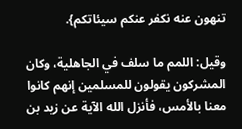تنهون عنه نكفر عنكم سيئاتكم}.

وقيل: اللمم ما سلف في الجاهلية، وكان المشركون يقولون للمسلمين إنهم كانوا معنا بالأمس، فأنزل الله الآية عن زيد بن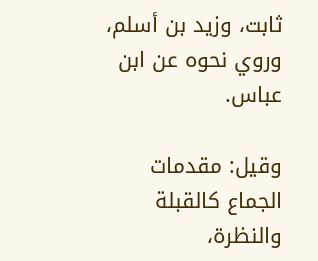ثابت، وزيد بن أسلم، وروي نحوه عن ابن عباس.

وقيل: مقدمات الجماع كالقبلة والنظرة،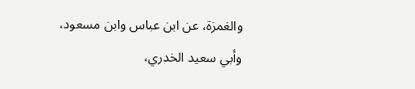والغمزة، عن ابن عباس وابن مسعود، وأبي سعيد الخدري،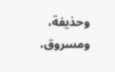وحذيفة، ومسروق،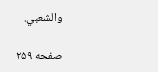والشعبي.

صفحه ۲۵۹